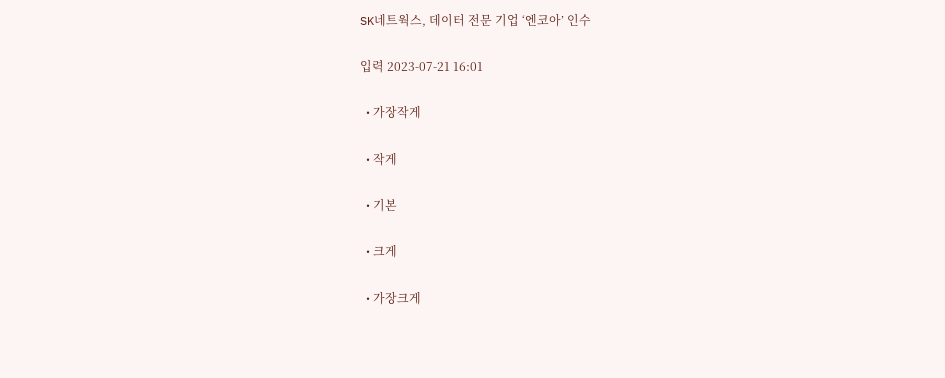SK네트웍스, 데이터 전문 기업 ‘엔코아’ 인수

입력 2023-07-21 16:01

  • 가장작게

  • 작게

  • 기본

  • 크게

  • 가장크게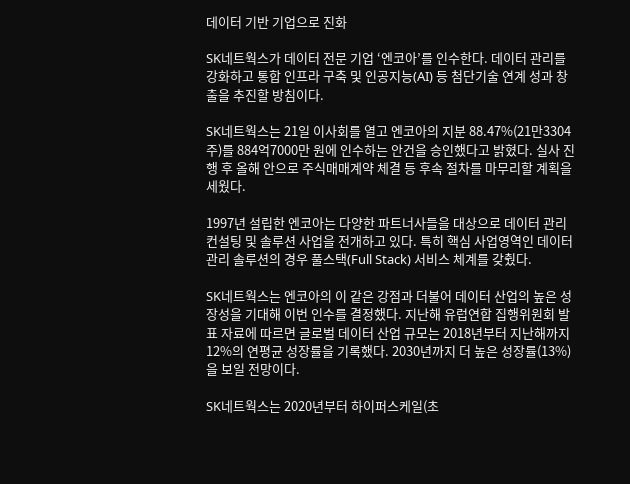데이터 기반 기업으로 진화

SK네트웍스가 데이터 전문 기업 ‘엔코아’를 인수한다. 데이터 관리를 강화하고 통합 인프라 구축 및 인공지능(AI) 등 첨단기술 연계 성과 창출을 추진할 방침이다.

SK네트웍스는 21일 이사회를 열고 엔코아의 지분 88.47%(21만3304주)를 884억7000만 원에 인수하는 안건을 승인했다고 밝혔다. 실사 진행 후 올해 안으로 주식매매계약 체결 등 후속 절차를 마무리할 계획을 세웠다.

1997년 설립한 엔코아는 다양한 파트너사들을 대상으로 데이터 관리 컨설팅 및 솔루션 사업을 전개하고 있다. 특히 핵심 사업영역인 데이터 관리 솔루션의 경우 풀스택(Full Stack) 서비스 체계를 갖췄다.

SK네트웍스는 엔코아의 이 같은 강점과 더불어 데이터 산업의 높은 성장성을 기대해 이번 인수를 결정했다. 지난해 유럽연합 집행위원회 발표 자료에 따르면 글로벌 데이터 산업 규모는 2018년부터 지난해까지 12%의 연평균 성장률을 기록했다. 2030년까지 더 높은 성장률(13%)을 보일 전망이다.

SK네트웍스는 2020년부터 하이퍼스케일(초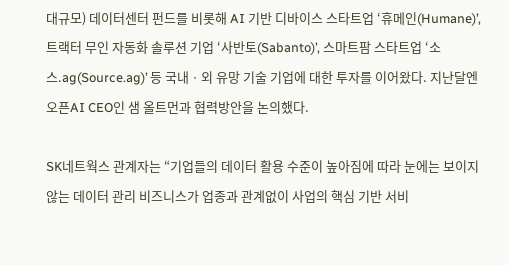대규모) 데이터센터 펀드를 비롯해 AI 기반 디바이스 스타트업 ‘휴메인(Humane)’, 트랙터 무인 자동화 솔루션 기업 ‘사반토(Sabanto)’, 스마트팜 스타트업 ‘소스.ag(Source.ag)’ 등 국내ㆍ외 유망 기술 기업에 대한 투자를 이어왔다. 지난달엔 오픈AI CEO인 샘 올트먼과 협력방안을 논의했다.

SK네트웍스 관계자는 “기업들의 데이터 활용 수준이 높아짐에 따라 눈에는 보이지 않는 데이터 관리 비즈니스가 업종과 관계없이 사업의 핵심 기반 서비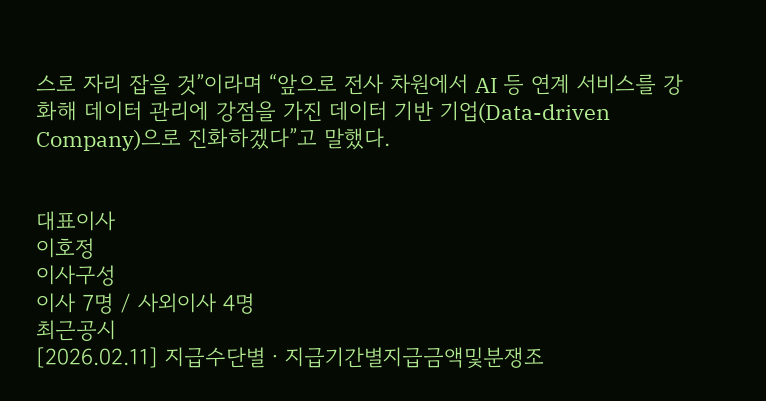스로 자리 잡을 것”이라며 “앞으로 전사 차원에서 AI 등 연계 서비스를 강화해 데이터 관리에 강점을 가진 데이터 기반 기업(Data-driven Company)으로 진화하겠다”고 말했다.


대표이사
이호정
이사구성
이사 7명 / 사외이사 4명
최근공시
[2026.02.11] 지급수단별ㆍ지급기간별지급금액및분쟁조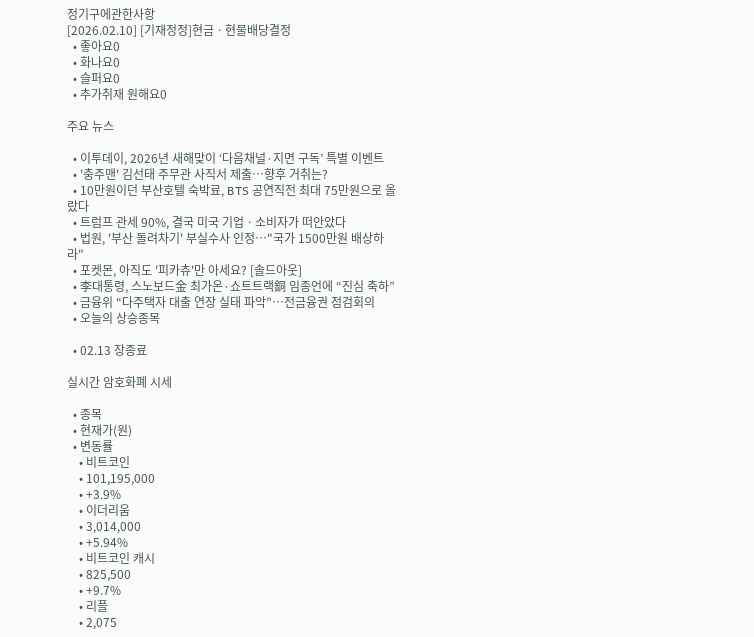정기구에관한사항
[2026.02.10] [기재정정]현금ㆍ현물배당결정
  • 좋아요0
  • 화나요0
  • 슬퍼요0
  • 추가취재 원해요0

주요 뉴스

  • 이투데이, 2026년 새해맞이 ‘다음채널·지면 구독’ 특별 이벤트
  • '충주맨' 김선태 주무관 사직서 제출…향후 거취는?
  • 10만원이던 부산호텔 숙박료, BTS 공연직전 최대 75만원으로 올랐다
  • 트럼프 관세 90%, 결국 미국 기업ㆍ소비자가 떠안았다
  • 법원, '부산 돌려차기' 부실수사 인정…"국가 1500만원 배상하라"
  • 포켓몬, 아직도 '피카츄'만 아세요? [솔드아웃]
  • 李대통령, 스노보드金 최가온·쇼트트랙銅 임종언에 “진심 축하”
  • 금융위 “다주택자 대출 연장 실태 파악”⋯전금융권 점검회의
  • 오늘의 상승종목

  • 02.13 장종료

실시간 암호화폐 시세

  • 종목
  • 현재가(원)
  • 변동률
    • 비트코인
    • 101,195,000
    • +3.9%
    • 이더리움
    • 3,014,000
    • +5.94%
    • 비트코인 캐시
    • 825,500
    • +9.7%
    • 리플
    • 2,075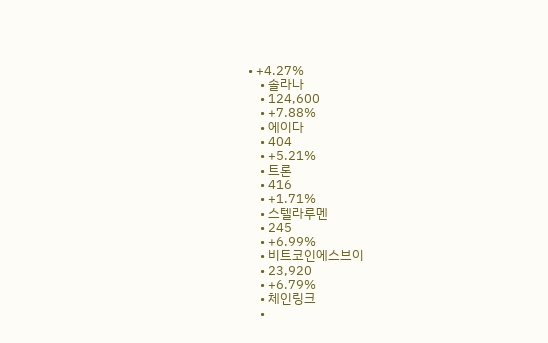• +4.27%
    • 솔라나
    • 124,600
    • +7.88%
    • 에이다
    • 404
    • +5.21%
    • 트론
    • 416
    • +1.71%
    • 스텔라루멘
    • 245
    • +6.99%
    • 비트코인에스브이
    • 23,920
    • +6.79%
    • 체인링크
    •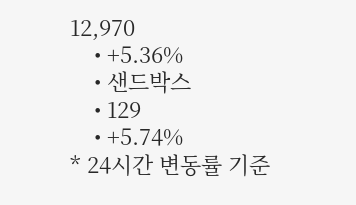12,970
    • +5.36%
    • 샌드박스
    • 129
    • +5.74%
* 24시간 변동률 기준